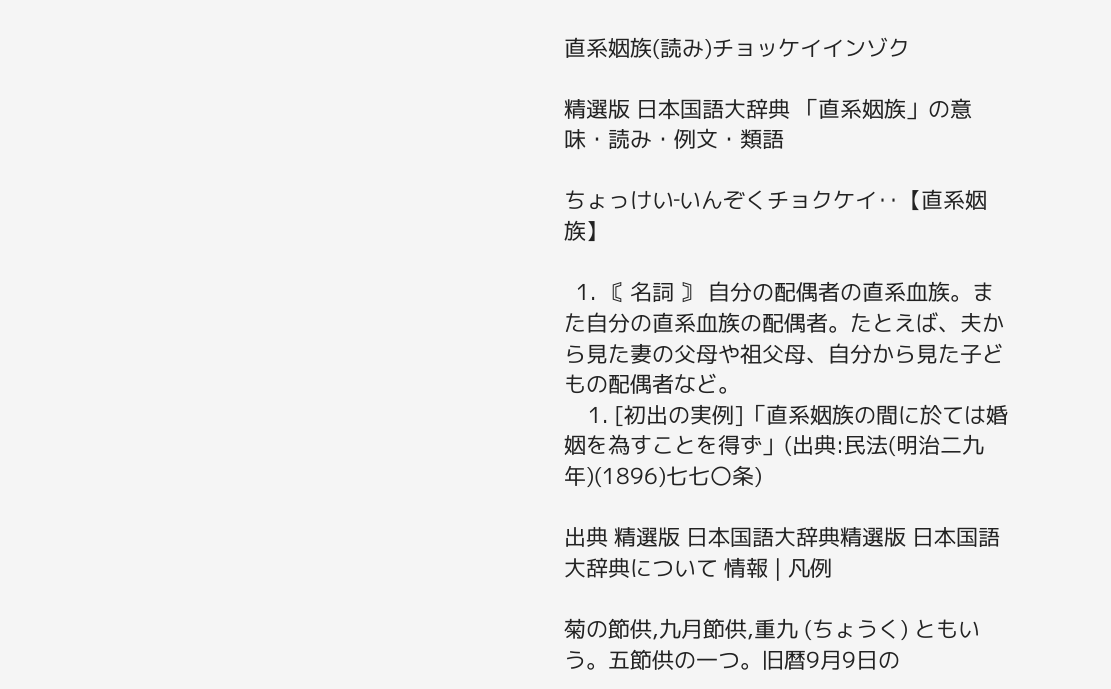直系姻族(読み)チョッケイインゾク

精選版 日本国語大辞典 「直系姻族」の意味・読み・例文・類語

ちょっけい‐いんぞくチョクケイ‥【直系姻族】

  1. 〘 名詞 〙 自分の配偶者の直系血族。また自分の直系血族の配偶者。たとえば、夫から見た妻の父母や祖父母、自分から見た子どもの配偶者など。
    1. [初出の実例]「直系姻族の間に於ては婚姻を為すことを得ず」(出典:民法(明治二九年)(1896)七七〇条)

出典 精選版 日本国語大辞典精選版 日本国語大辞典について 情報 | 凡例

菊の節供,九月節供,重九 (ちょうく) ともいう。五節供の一つ。旧暦9月9日の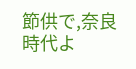節供で,奈良時代よ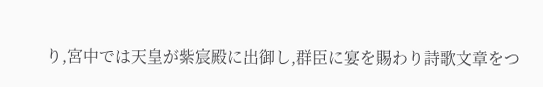り,宮中では天皇が紫宸殿に出御し,群臣に宴を賜わり詩歌文章をつ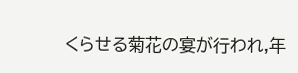くらせる菊花の宴が行われ,年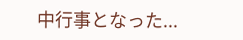中行事となった...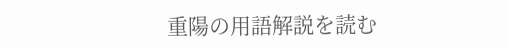重陽の用語解説を読む